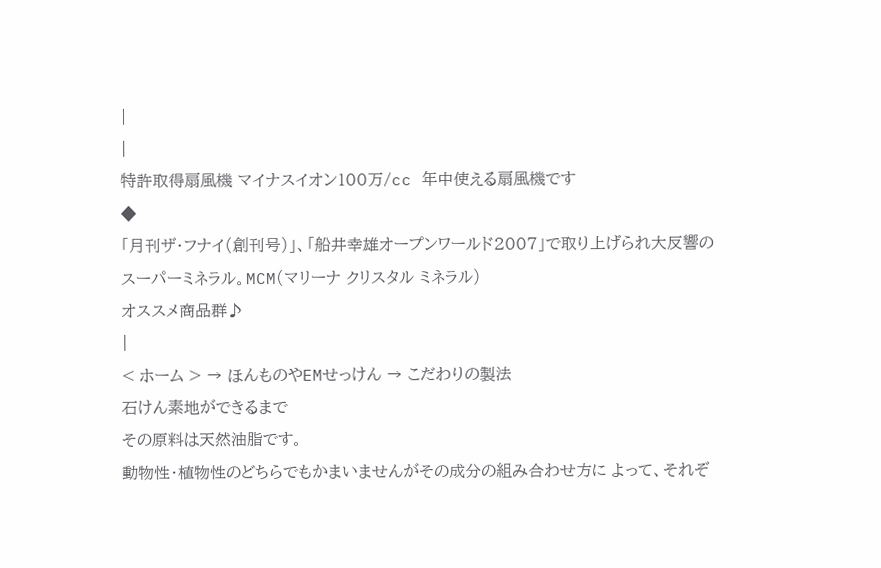|
|
特許取得扇風機 マイナスイオン100万/cc 年中使える扇風機です
◆
「月刊ザ・フナイ(創刊号)」、「船井幸雄オープンワールド2007」で取り上げられ大反響のスーパーミネラル。MCM(マリーナ クリスタル ミネラル)
オススメ商品群♪
|
< ホーム > → ほんものやEMせっけん → こだわりの製法
石けん素地ができるまで
その原料は天然油脂です。
動物性・植物性のどちらでもかまいませんがその成分の組み合わせ方に よって、それぞ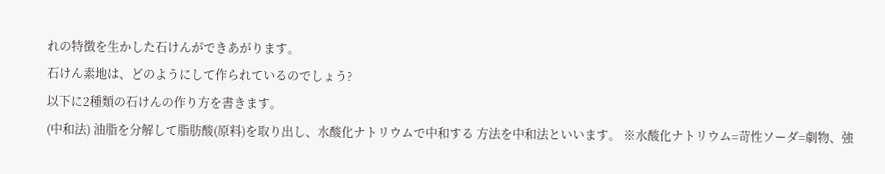れの特徴を生かした石けんができあがります。
石けん素地は、どのようにして作られているのでしょう?
以下に2種類の石けんの作り方を書きます。
(中和法) 油脂を分解して脂肪酸(原料)を取り出し、水酸化ナトリウムで中和する 方法を中和法といいます。 ※水酸化ナトリウム=苛性ソーダ=劇物、強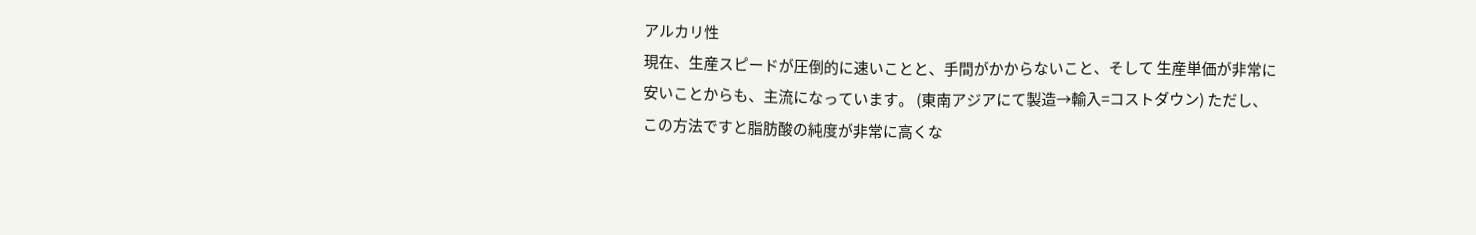アルカリ性
現在、生産スピードが圧倒的に速いことと、手間がかからないこと、そして 生産単価が非常に安いことからも、主流になっています。 (東南アジアにて製造→輸入=コストダウン) ただし、この方法ですと脂肪酸の純度が非常に高くな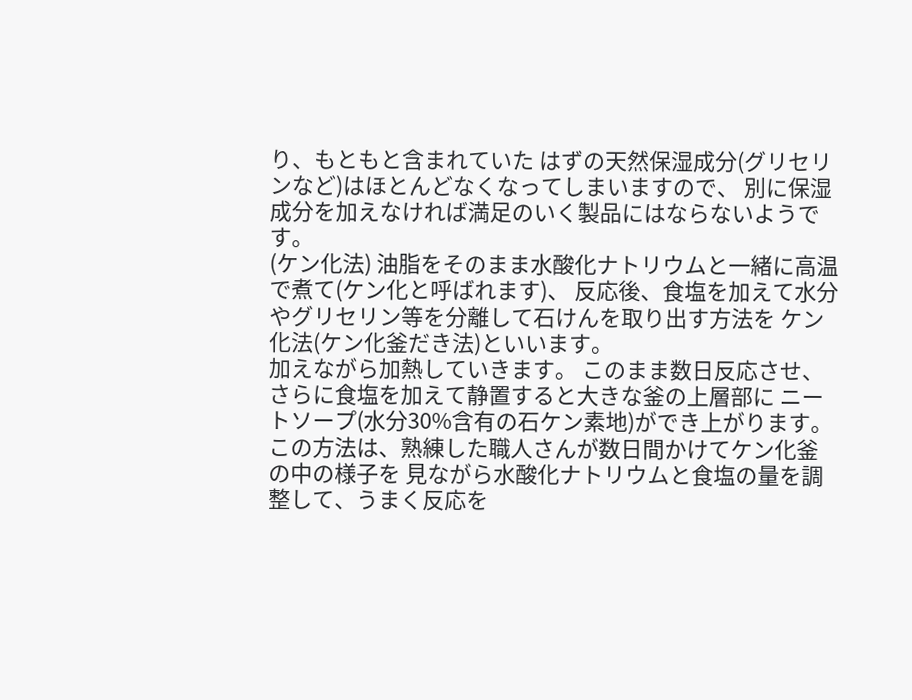り、もともと含まれていた はずの天然保湿成分(グリセリンなど)はほとんどなくなってしまいますので、 別に保湿成分を加えなければ満足のいく製品にはならないようです。
(ケン化法) 油脂をそのまま水酸化ナトリウムと一緒に高温で煮て(ケン化と呼ばれます)、 反応後、食塩を加えて水分やグリセリン等を分離して石けんを取り出す方法を ケン化法(ケン化釜だき法)といいます。
加えながら加熱していきます。 このまま数日反応させ、さらに食塩を加えて静置すると大きな釜の上層部に ニートソープ(水分30%含有の石ケン素地)ができ上がります。
この方法は、熟練した職人さんが数日間かけてケン化釜の中の様子を 見ながら水酸化ナトリウムと食塩の量を調整して、うまく反応を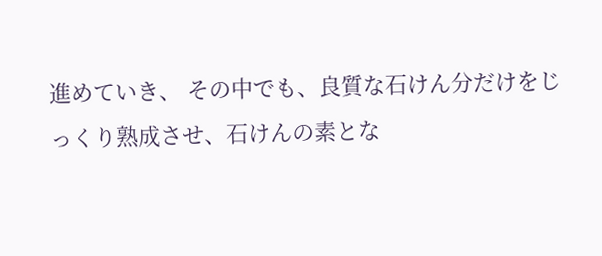進めていき、 その中でも、良質な石けん分だけをじっくり熟成させ、石けんの素とな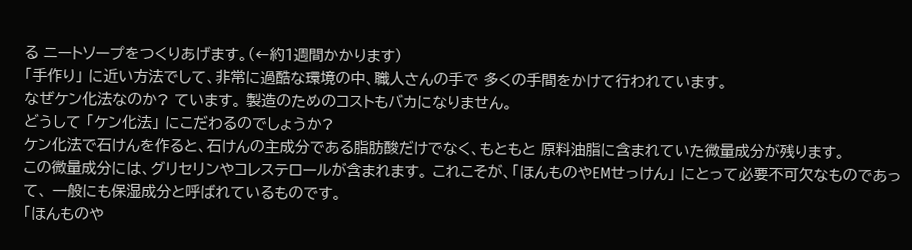る ニートソープをつくりあげます。(←約1週間かかります)
「手作り」 に近い方法でして、非常に過酷な環境の中、職人さんの手で 多くの手間をかけて行われています。
なぜケン化法なのか? ています。 製造のためのコストもバカになりません。
どうして 「ケン化法」 にこだわるのでしょうか?
ケン化法で石けんを作ると、石けんの主成分である脂肪酸だけでなく、もともと 原料油脂に含まれていた微量成分が残ります。
この微量成分には、グリセリンやコレステロールが含まれます。 これこそが、「ほんものやEMせっけん」 にとって必要不可欠なものであって、 一般にも保湿成分と呼ばれているものです。
「ほんものや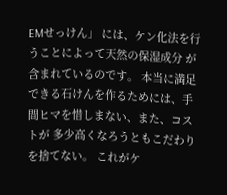EMせっけん」 には、ケン化法を行うことによって天然の保湿成分 が含まれているのです。 本当に満足できる石けんを作るためには、手間ヒマを惜しまない、また、コストが 多少高くなろうともこだわりを捨てない。 これがケ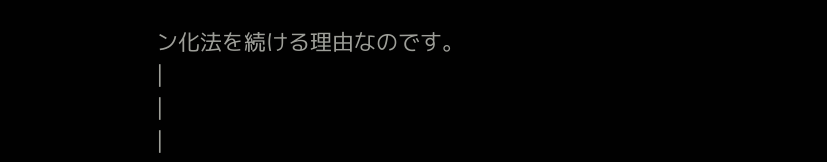ン化法を続ける理由なのです。
|
|
|